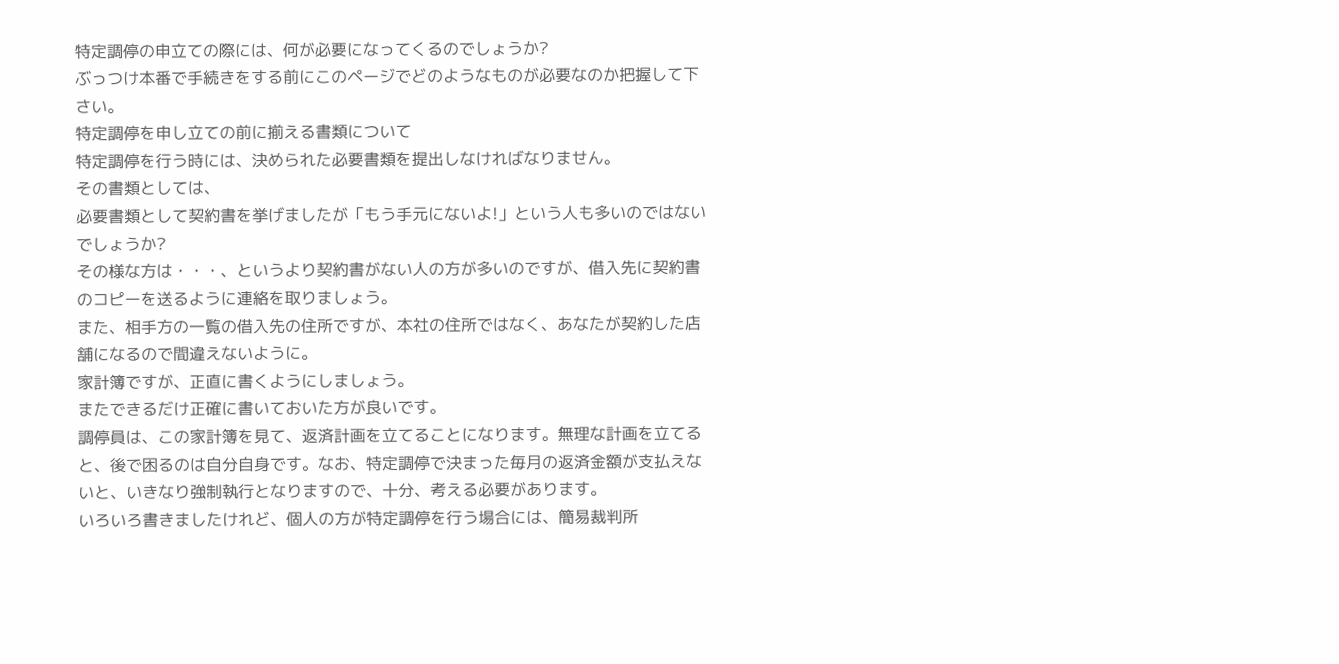特定調停の申立ての際には、何が必要になってくるのでしょうか?
ぶっつけ本番で手続きをする前にこのページでどのようなものが必要なのか把握して下さい。
特定調停を申し立ての前に揃える書類について
特定調停を行う時には、決められた必要書類を提出しなければなりません。
その書類としては、
必要書類として契約書を挙げましたが「もう手元にないよ!」という人も多いのではないでしょうか?
その様な方は・・・、というより契約書がない人の方が多いのですが、借入先に契約書のコピーを送るように連絡を取りましょう。
また、相手方の一覧の借入先の住所ですが、本社の住所ではなく、あなたが契約した店舗になるので間違えないように。
家計簿ですが、正直に書くようにしましょう。
またできるだけ正確に書いておいた方が良いです。
調停員は、この家計簿を見て、返済計画を立てることになります。無理な計画を立てると、後で困るのは自分自身です。なお、特定調停で決まった毎月の返済金額が支払えないと、いきなり強制執行となりますので、十分、考える必要があります。
いろいろ書きましたけれど、個人の方が特定調停を行う場合には、簡易裁判所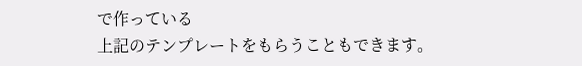で作っている
上記のテンプレートをもらうこともできます。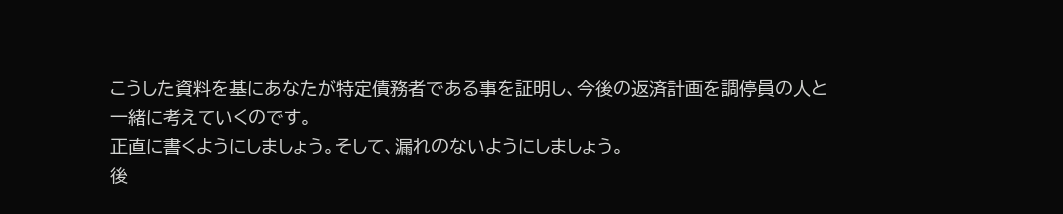こうした資料を基にあなたが特定債務者である事を証明し、今後の返済計画を調停員の人と
一緒に考えていくのです。
正直に書くようにしましょう。そして、漏れのないようにしましょう。
後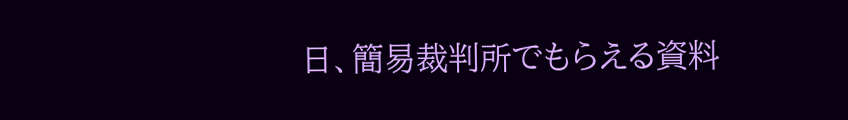日、簡易裁判所でもらえる資料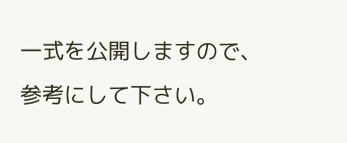一式を公開しますので、参考にして下さい。